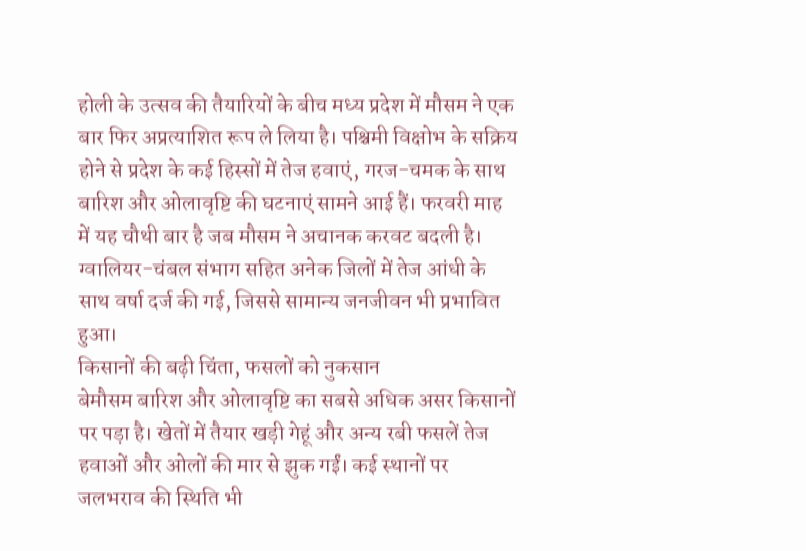होली के उत्सव की तैयारियों के बीच मध्य प्रदेश में मौसम ने एक बार फिर अप्रत्याशित रूप ले लिया है। पश्चिमी विक्षोभ के सक्रिय होने से प्रदेश के कई हिस्सों में तेज हवाएं, गरज-चमक के साथ बारिश और ओलावृष्टि की घटनाएं सामने आई हैं। फरवरी माह में यह चौथी बार है जब मौसम ने अचानक करवट बदली है। ग्वालियर-चंबल संभाग सहित अनेक जिलों में तेज आंधी के साथ वर्षा दर्ज की गई, जिससे सामान्य जनजीवन भी प्रभावित हुआ।
किसानों की बढ़ी चिंता, फसलों को नुकसान
बेमौसम बारिश और ओलावृष्टि का सबसे अधिक असर किसानों पर पड़ा है। खेतों में तैयार खड़ी गेहूं और अन्य रबी फसलें तेज हवाओं और ओलों की मार से झुक गईं। कई स्थानों पर जलभराव की स्थिति भी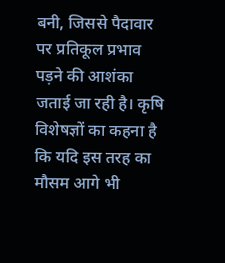बनी, जिससे पैदावार पर प्रतिकूल प्रभाव पड़ने की आशंका जताई जा रही है। कृषि विशेषज्ञों का कहना है कि यदि इस तरह का मौसम आगे भी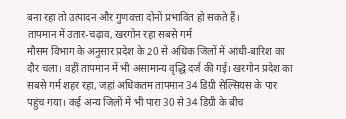बना रहा तो उत्पादन और गुणवत्ता दोनों प्रभावित हो सकते हैं।
तापमान में उतार-चढ़ाव, खरगोन रहा सबसे गर्म
मौसम विभाग के अनुसार प्रदेश के 20 से अधिक जिलों में आंधी-बारिश का दौर चला। वहीं तापमान में भी असामान्य वृद्धि दर्ज की गई। खरगोन प्रदेश का सबसे गर्म शहर रहा, जहां अधिकतम तापमान 34 डिग्री सेल्सियस के पार पहुंच गया। कई अन्य जिलों में भी पारा 30 से 34 डिग्री के बीच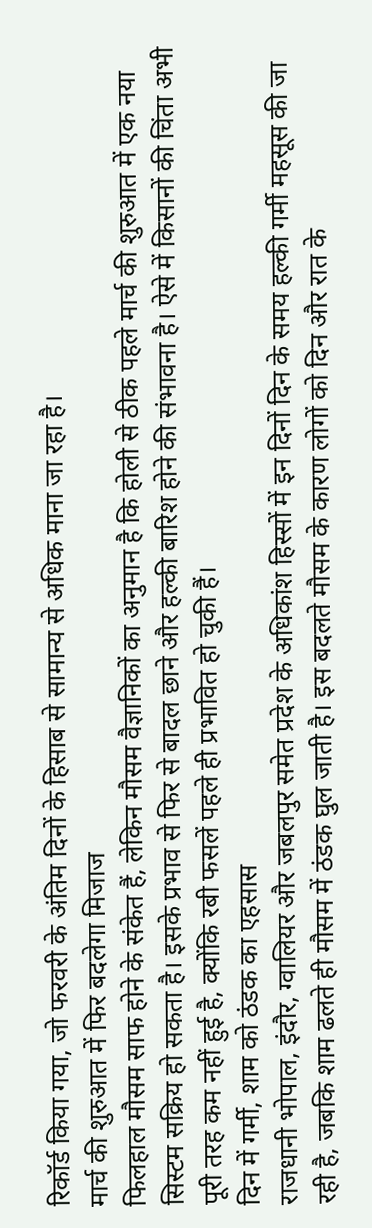रिकॉर्ड किया गया, जो फरवरी के अंतिम दिनों के हिसाब से सामान्य से अधिक माना जा रहा है।
मार्च की शुरुआत में फिर बदलेगा मिजाज
फिलहाल मौसम साफ होने के संकेत हैं, लेकिन मौसम वैज्ञानिकों का अनुमान है कि होली से ठीक पहले मार्च की शुरुआत में एक नया सिस्टम सक्रिय हो सकता है। इसके प्रभाव से फिर से बादल छाने और हल्की बारिश होने की संभावना है। ऐसे में किसानों की चिंता अभी पूरी तरह कम नहीं हुई है, क्योंकि रबी फसलें पहले ही प्रभावित हो चुकी हैं।
दिन में गर्मी, शाम को ठंडक का एहसास
राजधानी भोपाल, इंदौर, ग्वालियर और जबलपुर समेत प्रदेश के अधिकांश हिस्सों में इन दिनों दिन के समय हल्की गर्मी महसूस की जा रही है, जबकि शाम ढलते ही मौसम में ठंडक घुल जाती है। इस बदलते मौसम के कारण लोगों को दिन और रात के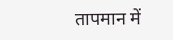तापमान में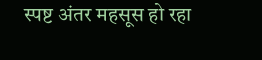स्पष्ट अंतर महसूस हो रहा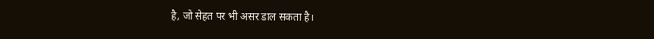है, जो सेहत पर भी असर डाल सकता है।